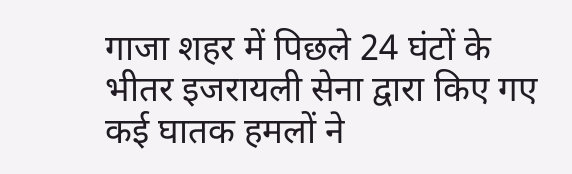गाजा शहर में पिछले 24 घंटों के भीतर इजरायली सेना द्वारा किए गए कई घातक हमलों ने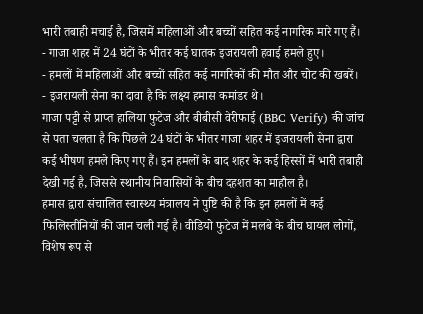भारी तबाही मचाई है, जिसमें महिलाओं और बच्चों सहित कई नागरिक मारे गए हैं।
- गाजा शहर में 24 घंटों के भीतर कई घातक इजरायली हवाई हमले हुए।
- हमलों में महिलाओं और बच्चों सहित कई नागरिकों की मौत और चोट की खबरें।
- इजरायली सेना का दावा है कि लक्ष्य हमास कमांडर थे।
गाजा पट्टी से प्राप्त हालिया फुटेज और बीबीसी वेरीफाई (BBC Verify) की जांच से पता चलता है कि पिछले 24 घंटों के भीतर गाजा शहर में इजरायली सेना द्वारा कई भीषण हमले किए गए हैं। इन हमलों के बाद शहर के कई हिस्सों में भारी तबाही देखी गई है, जिससे स्थानीय निवासियों के बीच दहशत का माहौल है।
हमास द्वारा संचालित स्वास्थ्य मंत्रालय ने पुष्टि की है कि इन हमलों में कई फिलिस्तीनियों की जान चली गई है। वीडियो फुटेज में मलबे के बीच घायल लोगों, विशेष रूप से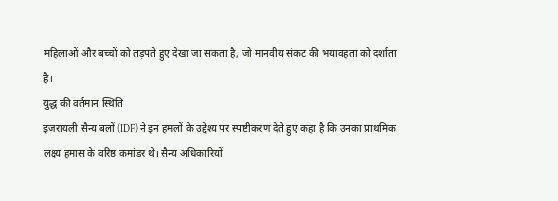महिलाओं और बच्चों को तड़पते हुए देखा जा सकता है, जो मानवीय संकट की भयावहता को दर्शाता है।
युद्ध की वर्तमान स्थिति
इजरायली सैन्य बलों (IDF) ने इन हमलों के उद्देश्य पर स्पष्टीकरण देते हुए कहा है कि उनका प्राथमिक लक्ष्य हमास के वरिष्ठ कमांडर थे। सैन्य अधिकारियों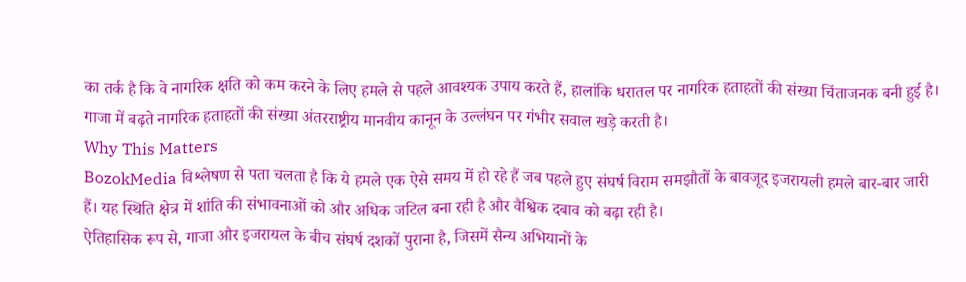का तर्क है कि वे नागरिक क्षति को कम करने के लिए हमले से पहले आवश्यक उपाय करते हैं, हालांकि धरातल पर नागरिक हताहतों की संख्या चिंताजनक बनी हुई है।
गाजा में बढ़ते नागरिक हताहतों की संख्या अंतरराष्ट्रीय मानवीय कानून के उल्लंघन पर गंभीर सवाल खड़े करती है।
Why This Matters
BozokMedia विश्लेषण से पता चलता है कि ये हमले एक ऐसे समय में हो रहे हैं जब पहले हुए संघर्ष विराम समझौतों के बावजूद इजरायली हमले बार-बार जारी हैं। यह स्थिति क्षेत्र में शांति की संभावनाओं को और अधिक जटिल बना रही है और वैश्विक दबाव को बढ़ा रही है।
ऐतिहासिक रूप से, गाजा और इजरायल के बीच संघर्ष दशकों पुराना है, जिसमें सैन्य अभियानों के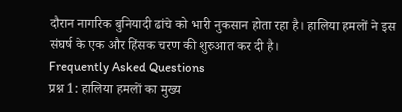दौरान नागरिक बुनियादी ढांचे को भारी नुकसान होता रहा है। हालिया हमलों ने इस संघर्ष के एक और हिंसक चरण की शुरुआत कर दी है।
Frequently Asked Questions
प्रश्न 1: हालिया हमलों का मुख्य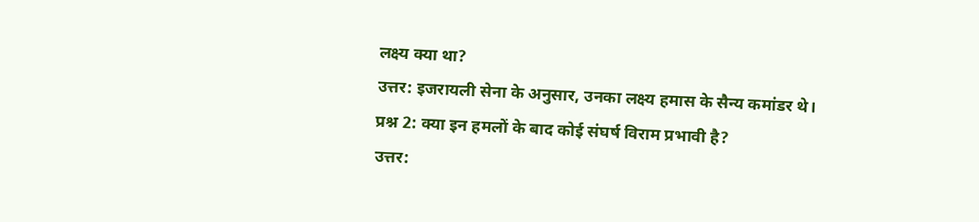लक्ष्य क्या था?
उत्तर: इजरायली सेना के अनुसार, उनका लक्ष्य हमास के सैन्य कमांडर थे।
प्रश्न 2: क्या इन हमलों के बाद कोई संघर्ष विराम प्रभावी है?
उत्तर: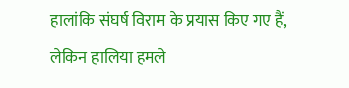हालांकि संघर्ष विराम के प्रयास किए गए हैं, लेकिन हालिया हमले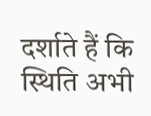दर्शाते हैं कि स्थिति अभी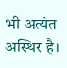भी अत्यंत अस्थिर है।